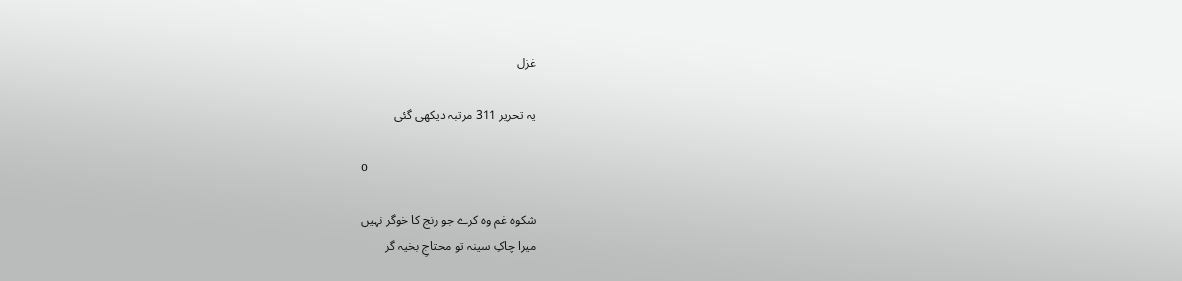غزل

یہ تحریر 311 مرتبہ دیکھی گئی

o

شکوہ غم وہ کرے جو رنج کا خوگر نہیں
میرا چاکِ سینہ تو محتاجِ بخیہ گر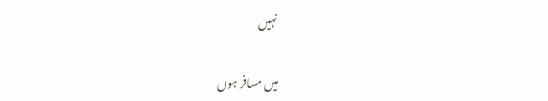نہیں

میں مسافر ہوں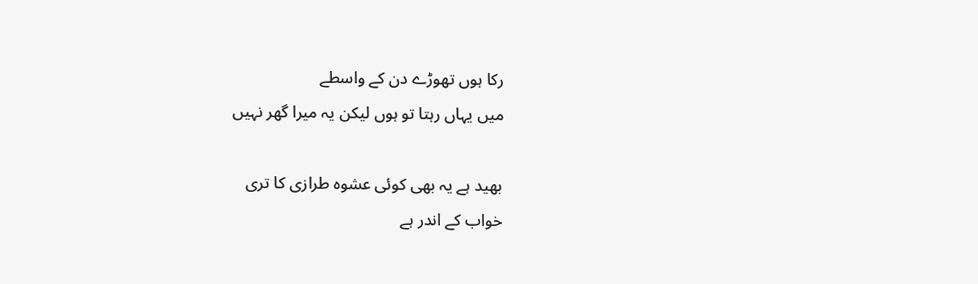رکا ہوں تھوڑے دن کے واسطے
میں یہاں رہتا تو ہوں لیکن یہ میرا گھر نہیں

بھید ہے یہ بھی کوئی عشوہ طرازی کا تری
خواب کے اندر ہے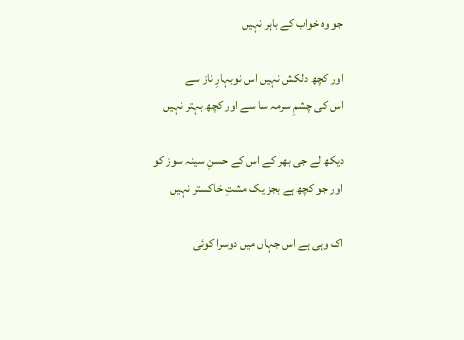جو وہ خواب کے باہر نہیں

اور کچھ دلکش نہیں اس نوبہارِ ناز سے
اس کی چشمِ سرمہ سا سے اور کچھ بہتر نہیں

دیکھ لے جی بھر کے اس کے حسنِ سینہ سوز کو
اور جو کچھ ہے بجز یک مشتِ خاکستر نہیں

اک وہی ہے اس جہاں میں دوسرا کوئی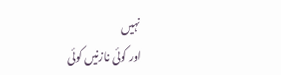نہیں
اور کوئی نازنیں کوئی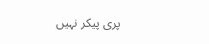پری پیکر نہیں